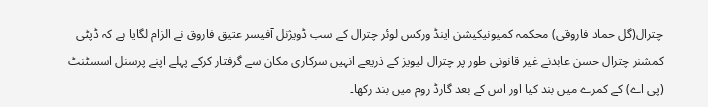چترال(گل حماد فاروقی) محکمہ کمیونیکیشن اینڈ ورکس لوئر چترال کے سب ڈویژنل آفیسر عتیق فاروق نے الزام لگایا ہے کہ ڈپٹی کمشنر چترال حسن عابدنے غیر قانونی طور پر چترال لیویز کے ذریعے انہیں سرکاری مکان سے گرفتار کرکے پہلے اپنے پرسنل اسسٹنٹ (پی اے) کے کمرے میں بند کیا اور اس کے بعد گارڈ روم میں بند رکھا۔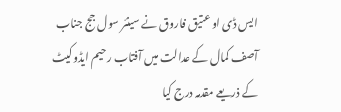ایس ڈی او عتیق فاروق نے سینئر سول جج جناب آصف کمال کے عدالت میں آفتاب رحیم ایڈوکیٹ کے ذریعے مقدمہ درج کیا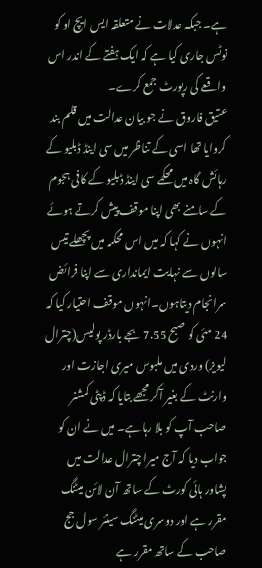ہے۔ جبکہ عدلات نے متعلقہ ایس ایچ او کو نوٹس جاری کیا ہے کہ ایک ہفتے کے اندر اس واقعے کی رپورٹ جمع کرے۔
عتیق فاروق نے جو بیان عدالت میں قلم بند کروایا تھا اسی کے تناظر میں سی اینڈ ڈبلیو کے رہائش گاہ میں محکمے سی اینڈ ڈبلیو کے کافی ہجوم کے سامنے بھی اپنا موقف پیش کرتے ہوئے انہوں نے کہا کہ میں اس محکمہ میں پچھلے تیس سالوں سے نہایت ایمانداری سے اپنا فرائض سرانجام دیتاہوں۔انہوں موقف احتیار کیا کہ 24 مئی کو صبح 7.55 بجے بارڈر پولیس(چترال لیویز) وردی میں ملبوس میری اجازت اور وارنٹ کے بغیر آکر مجھے بتایا کہ ڈپٹی کمشنر صاحب آپ کو بلا رہا ہے۔ میں نے ان کو جواب دیا کہ آج میرا چترال عدالت میں پشاور ہائی کورٹ کے ساتھ آن لائن میٹنگ مقرر ہے اور دوسری میٹنگ سینئر سول جج صاحب کے ساتھ مقرر ہے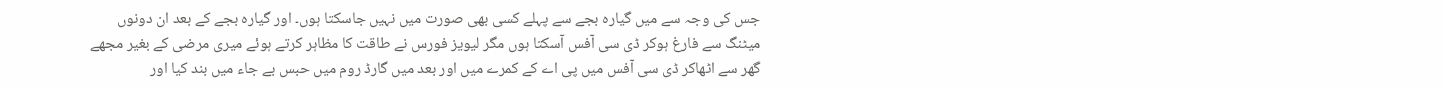جس کی وجہ سے میں گیارہ بجے سے پہلے کسی بھی صورت میں نہیں جاسکتا ہوں۔ اور گیارہ بجے کے بعد ان دونوں میٹنگ سے فارغ ہوکر ڈی سی آفس آسکتا ہوں مگر لیویز فورس نے طاقت کا مظاہر کرتے ہوئے میری مرضی کے بغیر مجھے گھر سے اٹھاکر ڈی سی آفس میں پی اے کے کمرے میں اور بعد میں گارڈ روم میں حبس بے جاء میں بند کیا اور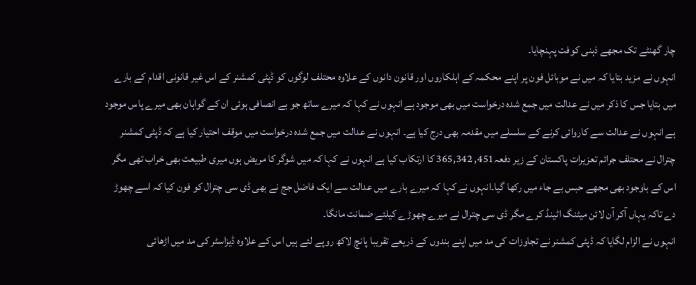چار گھنٹے تک مجھے ذہنی کوفت پہنچایا۔
انہوں نے مزید بتایا کہ میں نے موبائل فون پر اپنے محکمہ کے اہلکاروں اور قانون دانوں کے علاوہ محتلف لوگوں کو ڈپٹی کمشنر کے اس غیر قانونی اقدام کے بارے میں بتایا جس کا ذکر میں نے عدالت میں جمع شدہ درخواست میں بھی موجود ہے انہوں نے کہا کہ میرے ساتھ جو بے انصافی ہوئی ان کے گواہان بھی میرے پاس موجود ہے انہوں نے عدالت سے کاروائی کرنے کے سلسلے میں مقدمہ بھی درج کیا ہے۔ انہوں نے عدالت میں جمع شدہ درخواست میں موقف احتیار کیا ہے کہ ڈپٹی کمشنر چترال نے محتلف جرائم تعزیرات پاکستان کے زیر دفعہ451, 365,342 کا ارتکاب کیا ہے انہوں نے کہا کہ میں شوگر کا مریض ہوں میری طبیعت بھی خراب تھی مگر اس کے باوجود بھی مجھے حبس بے جاء میں رکھا گیا۔انہوں نے کہا کہ میرے بارے میں عدالت سے ایک فاضل جج نے بھی ڈی سی چترال کو فون کیا کہ اسے چھوڑ دے تاکہ یہاں آکر آن لائن میٹنگ اٹینڈ کرے مگر ڈی سی چترال نے میرے چھوڑے کیلئے ضمانت مانگا۔
انہوں نے الزام لگایا کہ ڈپٹی کمشنر نے تجاوزات کی مد میں اپنے بندوں کے ذریعے تقریبا پانچ لاکھ روپے لئے ہیں اس کے علاوہ ڈیزاسٹر کی مد میں اڑھائی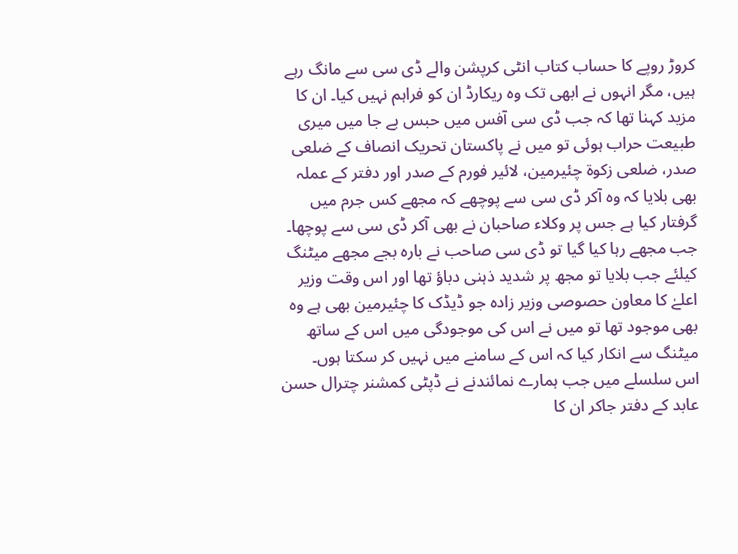کروڑ روپے کا حساب کتاب انٹی کرپشن والے ڈی سی سے مانگ رہے ہیں، مگر انہوں نے ابھی تک وہ ریکارڈ ان کو فراہم نہیں کیا۔ ان کا مزید کہنا تھا کہ جب ڈی سی آفس میں حبس بے جا میں میری طبیعت حراب ہوئی تو میں نے پاکستان تحریک انصاف کے ضلعی صدر، ضلعی زکوۃ چئیرمین، لائیر فورم کے صدر اور دفتر کے عملہ بھی بلایا کہ وہ آکر ڈی سی سے پوچھے کہ مجھے کس جرم میں گرفتار کیا ہے جس پر وکلاء صاحبان نے بھی آکر ڈی سی سے پوچھا۔ جب مجھے رہا کیا گیا تو ڈی سی صاحب نے بارہ بجے مجھے میٹنگ کیلئے جب بلایا تو مجھ پر شدید ذہنی دباؤ تھا اور اس وقت وزیر اعلےٰ کا معاون حصوصی وزیر زادہ جو ڈیڈک کا چئیرمین بھی ہے وہ بھی موجود تھا تو میں نے اس کی موجودگی میں اس کے ساتھ میٹنگ سے انکار کیا کہ اس کے سامنے میں نہیں کر سکتا ہوں۔
اس سلسلے میں جب ہمارے نمائندنے نے ڈپٹی کمشنر چترال حسن عابد کے دفتر جاکر ان کا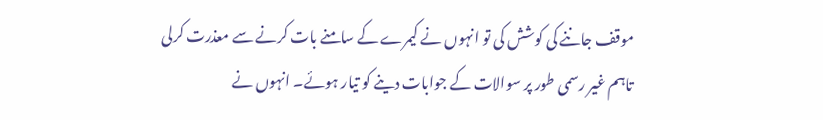موقف جاننے کی کوشش کی تو انہوں نے کیمرے کے سامنے بات کرنے سے معذرت کرلی تاہم غیر رسمی طور پر سوالات کے جوابات دینے کو تیار ہوئے۔ انہوں نے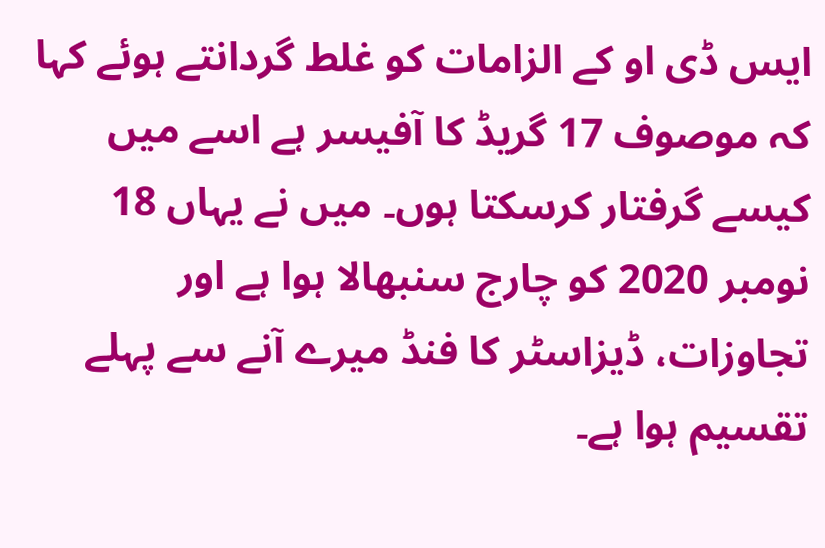ایس ڈی او کے الزامات کو غلط گردانتے ہوئے کہا کہ موصوف 17 گریڈ کا آفیسر ہے اسے میں کیسے گرفتار کرسکتا ہوں۔ میں نے یہاں 18 نومبر 2020 کو چارج سنبھالا ہوا ہے اور تجاوزات، ڈیزاسٹر کا فنڈ میرے آنے سے پہلے تقسیم ہوا ہے۔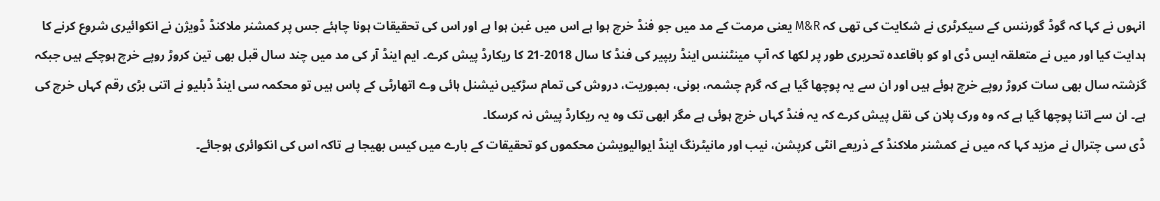انہوں نے کہا کہ گوڈ گورننس کے سیکرٹری نے شکایت کی تھی کہ M&R یعنی مرمت کے مد میں جو فنڈ خرچ ہوا ہے اس میں غبن ہوا ہے اور اس کی تحقیقات ہونا چاہئے جس پر کمشنر ملاکنڈ ڈویژن نے انکوائیری شروع کرنے کا ہدایت کیا اور میں نے متعلقہ ایس ڈی او کو باقاعدہ تحریری طور پر لکھا کہ آپ مینٹننس اینڈ ریپیر کی فنڈ کا سال 2018-21 کا ریکارڈ پیش کرے۔ ایم اینڈ آر کی مد میں چند سال قبل بھی تین کروڑ روپے خرچ ہوچکے ہیں جبکہ گزشتہ سال بھی سات کروڑ روپے خرچ ہوئے ہیں اور ان سے یہ پوچھا گیا ہے کہ گرم چشمہ، بونی، بمبوریت، دروش کی تمام سڑکیں نیشنل ہائی وے اتھارٹی کے پاس ہیں تو محکمہ سی اینڈ ڈبلیو نے اتنی بڑی رقم کہاں خرچ کی ہے۔ ان سے اتنا پوچھا گیا ہے کہ وہ ورک پلان کی نقل پیش کرے کہ یہ فنڈ کہاں خرچ ہوئی ہے مگر ابھی تک وہ یہ ریکارڈ پیش نہ کرسکا۔
ڈی سی چترال نے مزید کہا کہ میں نے کمشنر ملاکنڈ کے ذریعے انٹی کرپشن، نیب اور مانیٹرنگ اینڈ ایوالیویشن محکموں کو تحقیقات کے بارے میں کیس بھیجا ہے تاکہ اس کی انکوائری ہوجائے۔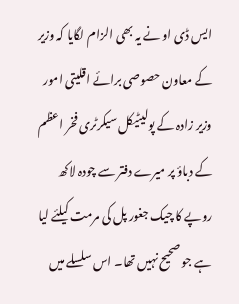ایس ڈی او نے یہ بھی الزام لگایا کہ وزیر کے معاون حصوصی برائے اقلیتی امور وزیر زادہ کے پولیٹیکل سیکرٹری فخر اعظم کے دباؤ پر میرے دفتر سے چودہ لاکھ روپے کا چیک جغور پل کی مرمت کیلئے لیا ہے جو صحیح نہیں تھا۔ اس سلسلے میں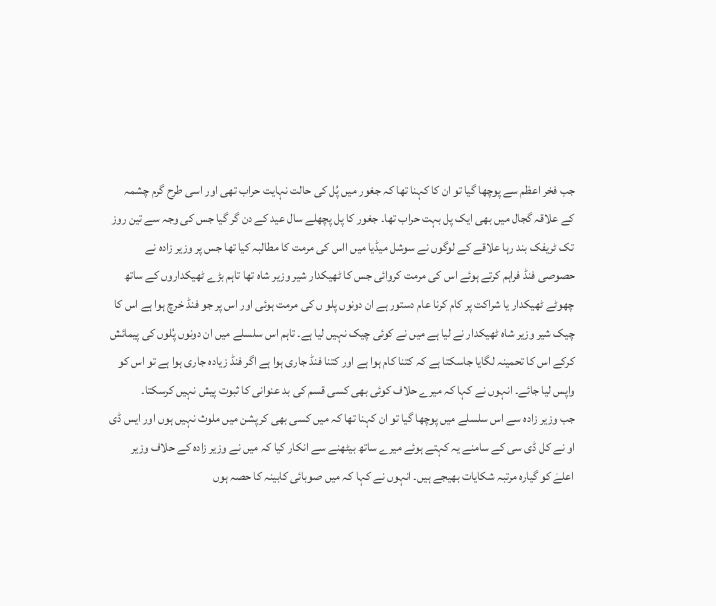جب فخر اعظم سے پوچھا گیا تو ان کا کہنا تھا کہ جغور میں پُل کی حالت نہایت حراب تھی اور اسی طرح گرم چشمہ کے علاقہ گجال میں بھی ایک پل بہت حراب تھا۔ جغور کا پل پچھلے سال عید کے دن گر گیا جس کی وجہ سے تین روز تک ٹریفک بند رہا علاقے کے لوگوں نے سوشل میڈیا میں ااس کی مرمت کا مطالبہ کیا تھا جس پر وزیر زادہ نے حصوصی فنڈ فراہم کرتے ہوئے اس کی مرمت کروائی جس کا ٹھیکدار شیر وزیر شاہ تھا تاہم بڑے ٹھیکداروں کے ساتھ چھوٹے ٹھیکدار یا شراکت پر کام کرنا عام دستور ہے ان دونوں پلو ں کی مرمت ہوئی اور اس پر جو فنڈ خرچ ہوا ہے اس کا چیک شیر وزیر شاہ ٹھیکدار نے لیا ہے میں نے کوئی چیک نہیں لیا ہے۔ تاہم اس سلسلے میں ان دونوں پُلوں کی پیمائش کرکے اس کا تحمینہ لگایا جاسکتا ہے کہ کتنا کام ہوا ہے اور کتنا فنڈ جاری ہوا ہے اگر فنڈ زیادہ جاری ہوا ہے تو اس کو واپس لیا جائے۔ انہوں نے کہا کہ میرے حلاف کوئی بھی کسی قسم کی بد عنوانی کا ثبوت پیش نہیں کرسکتا۔
جب وزیر زادہ سے اس سلسلے میں پوچھا گیا تو ان کہنا تھا کہ میں کسی بھی کرپشن میں ملوث نہیں ہوں اور ایس ڈی او نے کل ڈی سی کے سامنے یہ کہتے ہوئے میرے ساتھ بیٹھنے سے انکار کیا کہ میں نے وزیر زادہ کے حلاف وزیر اعلےٰ کو گیارہ مرتبہ شکایات بھیجے ہیں۔ انہوں نے کہا کہ میں صوبائی کابینہ کا حصہ ہوں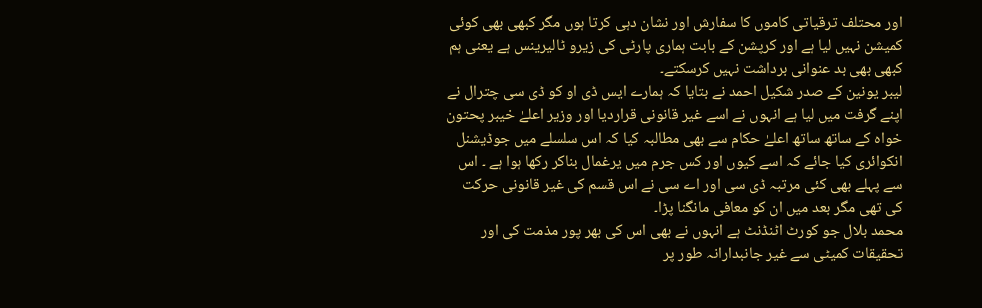اور محتلف ترقیاتی کاموں کا سفارش اور نشان دہی کرتا ہوں مگر کبھی بھی کوئی کمیشن نہیں لیا ہے اور کرپشن کے بابت ہماری پارٹی کی زیرو ٹالیرینس ہے یعنی ہم کبھی بھی بد عنوانی برداشت نہیں کرسکتے۔
لیبر یونین کے صدر شکیل احمد نے بتایا کہ ہمارے ایس ڈی او کو ڈی سی چترال نے اپنے گرفت میں لیا ہے انہوں نے اسے غیر قانونی قراردیا اور وزیر اعلےٰ خیبر پحتون خواہ کے ساتھ ساتھ اعلےٰ حکام سے بھی مطالبہ کیا کہ اس سلسلے میں جوڈیشنل انکوائری کیا جائے کہ اسے کیوں اور کس جرم میں یرغمال بناکر رکھا ہوا ہے ۔ اس سے پہلے بھی کئی مرتبہ ڈی سی اور اے سی نے اس قسم کی غیر قانونی حرکت کی تھی مگر بعد میں ان کو معافی مانگنا پڑا۔
محمد بلال جو کورٹ اٹنڈنٹ ہے انہوں نے بھی اس کی بھر پور مذمت کی اور تحقیقات کمیٹی سے غیر جانبدارانہ طور پر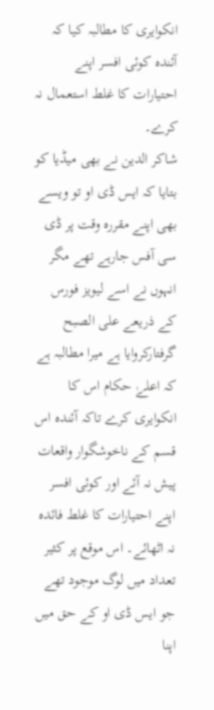انکوایری کا مطالبہ کیا کہ آئندہ کوئی افسر اپنے احتیارات کا غلط استعمال نہ کرے۔
شاکر الدین نے بھی میڈیا کو بتایا کہ ایس ڈی او تو ویسے بھی اپنے مقررہ وقت پر ڈی سی آفس جارہے تھے مگر انہوں نے اسے لیویز فورس کے ذریعے علی الصبح گرفتارکروایا ہے میرا مطالبہ ہے کہ اعلےٰ حکام اس کا انکوایری کرے تاکہ آئندہ اس قسم کے ناخوشگوار واقعات پیش نہ آئے اور کوئی افسر اپنے احتیارات کا غلط فائدہ نہ اٹھائے۔ اس موقع پر کثیر تعداد میں لوگ موجود تھے جو ایس ڈی او کے حق میں اپنا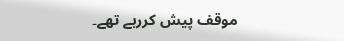موقف پیش کررہے تھے۔